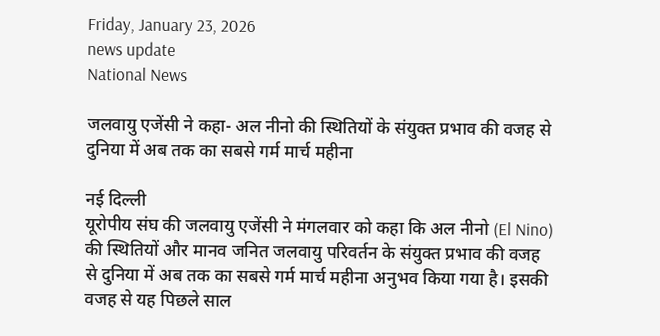Friday, January 23, 2026
news update
National News

जलवायु एजेंसी ने कहा- अल नीनो की स्थितियों के संयुक्त प्रभाव की वजह से दुनिया में अब तक का सबसे गर्म मार्च महीना

नई दिल्ली
यूरोपीय संघ की जलवायु एजेंसी ने मंगलवार को कहा कि अल नीनो (El Nino) की स्थितियों और मानव जनित जलवायु परिवर्तन के संयुक्त प्रभाव की वजह से दुनिया में अब तक का सबसे गर्म मार्च महीना अनुभव किया गया है। इसकी वजह से यह पिछले साल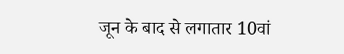जून के बाद से लगातार 10वां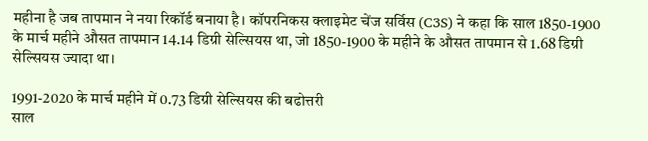महीना है जब तापमान ने नया रिकॉर्ड बनाया है। कॉपरनिकस क्लाइमेट चेंज सर्विस (C3S) ने कहा कि साल 1850-1900 के मार्च महीने औसत तापमान 14.14 डिग्री सेल्सियस था, जो 1850-1900 के महीने के औसत तापमान से 1.68 डिग्री सेल्सियस ज्यादा था।

1991-2020 के मार्च महीने में 0.73 डिग्री सेल्सियस की बढोत्तरी
साल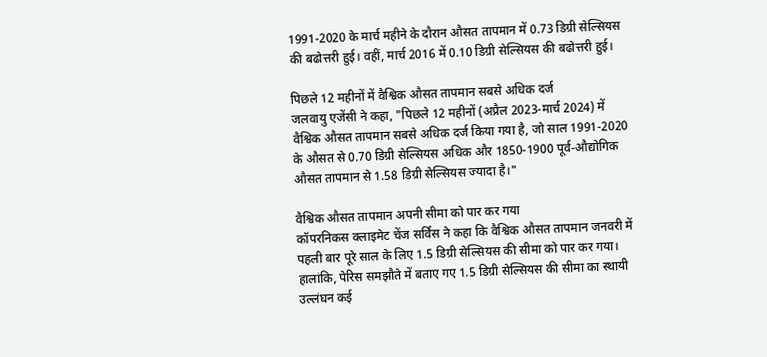1991-2020 के मार्च महीने के दौरान औसत तापमान में 0.73 डिग्री सेल्सियस की बढोत्तरी हुई। वहीं, मार्च 2016 में 0.10 डिग्री सेल्सियस की बढोत्तरी हुई।

पिछले 12 महीनों में वैश्विक औसत तापमान सबसे अधिक दर्ज
जलवायु एजेंसी ने कहा, "पिछले 12 महीनों (अप्रैल 2023-मार्च 2024) में वैश्विक औसत तापमान सबसे अधिक दर्ज किया गया है, जो साल 1991-2020 के औसत से 0.70 डिग्री सेल्सियस अधिक और 1850-1900 पूर्व-औद्योगिक औसत तापमान से 1.58 डिग्री सेल्सियस ज्यादा है।"

वैश्विक औसत तापमान अपनी सीमा को पार कर गया
कॉपरनिकस क्लाइमेट चेंज सर्विस ने कहा कि वैश्विक औसत तापमान जनवरी में पहली बार पूरे साल के लिए 1.5 डिग्री सेल्सियस की सीमा को पार कर गया। हालांकि, पेरिस समझौते में बताए गए 1.5 डिग्री सेल्सियस की सीमा का स्थायी उल्लंघन कई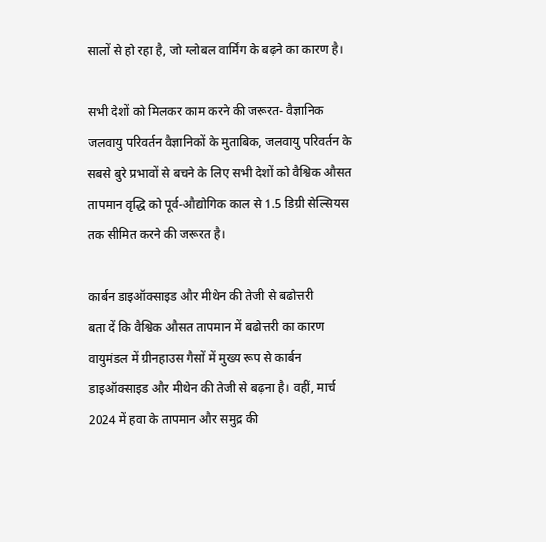सालों से हो रहा है, जो ग्लोबल वार्मिंग के बढ़ने का कारण है।

सभी देशों को मिलकर काम करने की जरूरत- वैज्ञानिक
जलवायु परिवर्तन वैज्ञानिकों के मुताबिक, जलवायु परिवर्तन के सबसे बुरे प्रभावों से बचने के लिए सभी देशों को वैश्विक औसत तापमान वृद्धि को पूर्व-औद्योगिक काल से 1.5 डिग्री सेल्सियस तक सीमित करने की जरूरत है।

कार्बन डाइऑक्साइड और मीथेन की तेजी से बढोत्तरी
बता दें कि वैश्विक औसत तापमान में बढोत्तरी का कारण वायुमंडल में ग्रीनहाउस गैसों में मुख्य रूप से कार्बन डाइऑक्साइड और मीथेन की तेजी से बढ़ना है। वहीं, मार्च 2024 में हवा के तापमान और समुद्र की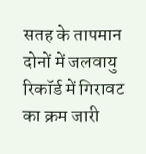सतह के तापमान दोनों में जलवायु रिकॉर्ड में गिरावट का क्रम जारी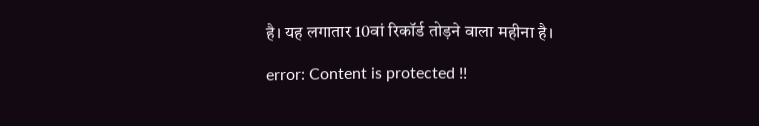है। यह लगातार 10वां रिकॉर्ड तोड़ने वाला महीना है।

error: Content is protected !!